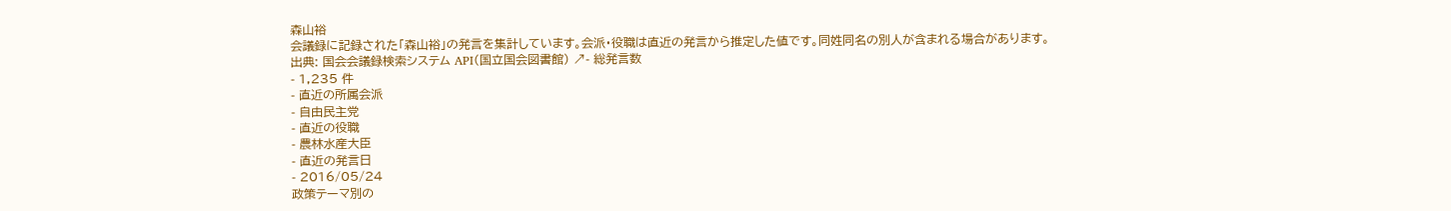森山裕
会議録に記録された「森山裕」の発言を集計しています。会派・役職は直近の発言から推定した値です。同姓同名の別人が含まれる場合があります。
出典: 国会会議録検索システム API(国立国会図書館) ↗- 総発言数
- 1,235 件
- 直近の所属会派
- 自由民主党
- 直近の役職
- 農林水産大臣
- 直近の発言日
- 2016/05/24
政策テーマ別の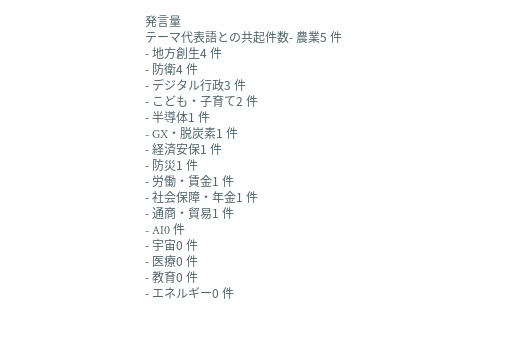発言量
テーマ代表語との共起件数- 農業5 件
- 地方創生4 件
- 防衛4 件
- デジタル行政3 件
- こども・子育て2 件
- 半導体1 件
- GX・脱炭素1 件
- 経済安保1 件
- 防災1 件
- 労働・賃金1 件
- 社会保障・年金1 件
- 通商・貿易1 件
- AI0 件
- 宇宙0 件
- 医療0 件
- 教育0 件
- エネルギー0 件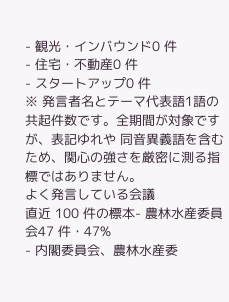- 観光・インバウンド0 件
- 住宅・不動産0 件
- スタートアップ0 件
※ 発言者名とテーマ代表語1語の共起件数です。全期間が対象ですが、表記ゆれや 同音異義語を含むため、関心の強さを厳密に測る指標ではありません。
よく発言している会議
直近 100 件の標本- 農林水産委員会47 件・47%
- 内閣委員会、農林水産委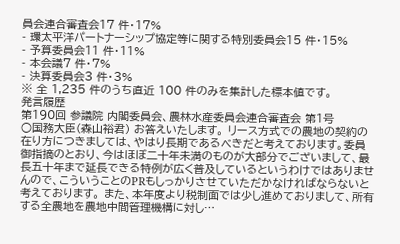員会連合審査会17 件・17%
- 環太平洋パートナーシップ協定等に関する特別委員会15 件・15%
- 予算委員会11 件・11%
- 本会議7 件・7%
- 決算委員会3 件・3%
※ 全 1,235 件のうち直近 100 件のみを集計した標本値です。
発言履歴
第190回 参議院 内閣委員会、農林水産委員会連合審査会 第1号
○国務大臣(森山裕君) お答えいたします。 リース方式での農地の契約の在り方につきましては、やはり長期であるべきだと考えております。委員御指摘のとおり、今はほぼ二十年未満のものが大部分でございまして、最長五十年まで延長できる特例が広く普及しているというわけではありませんので、こういうことのPRもしっかりさせていただかなければならないと考えております。 また、本年度より税制面では少し進めておりまして、所有する全農地を農地中間管理機構に対し…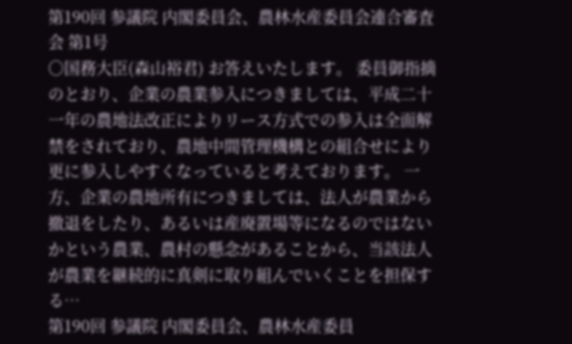第190回 参議院 内閣委員会、農林水産委員会連合審査会 第1号
○国務大臣(森山裕君) お答えいたします。 委員御指摘のとおり、企業の農業参入につきましては、平成二十一年の農地法改正によりリース方式での参入は全面解禁をされており、農地中間管理機構との組合せにより更に参入しやすくなっていると考えております。 一方、企業の農地所有につきましては、法人が農業から撤退をしたり、あるいは産廃置場等になるのではないかという農業、農村の懸念があることから、当該法人が農業を継続的に真剣に取り組んでいくことを担保する…
第190回 参議院 内閣委員会、農林水産委員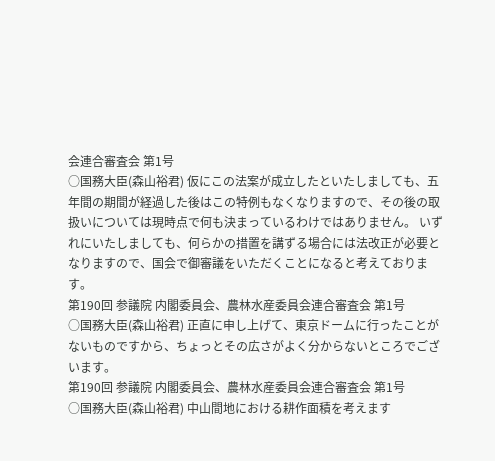会連合審査会 第1号
○国務大臣(森山裕君) 仮にこの法案が成立したといたしましても、五年間の期間が経過した後はこの特例もなくなりますので、その後の取扱いについては現時点で何も決まっているわけではありません。 いずれにいたしましても、何らかの措置を講ずる場合には法改正が必要となりますので、国会で御審議をいただくことになると考えております。
第190回 参議院 内閣委員会、農林水産委員会連合審査会 第1号
○国務大臣(森山裕君) 正直に申し上げて、東京ドームに行ったことがないものですから、ちょっとその広さがよく分からないところでございます。
第190回 参議院 内閣委員会、農林水産委員会連合審査会 第1号
○国務大臣(森山裕君) 中山間地における耕作面積を考えます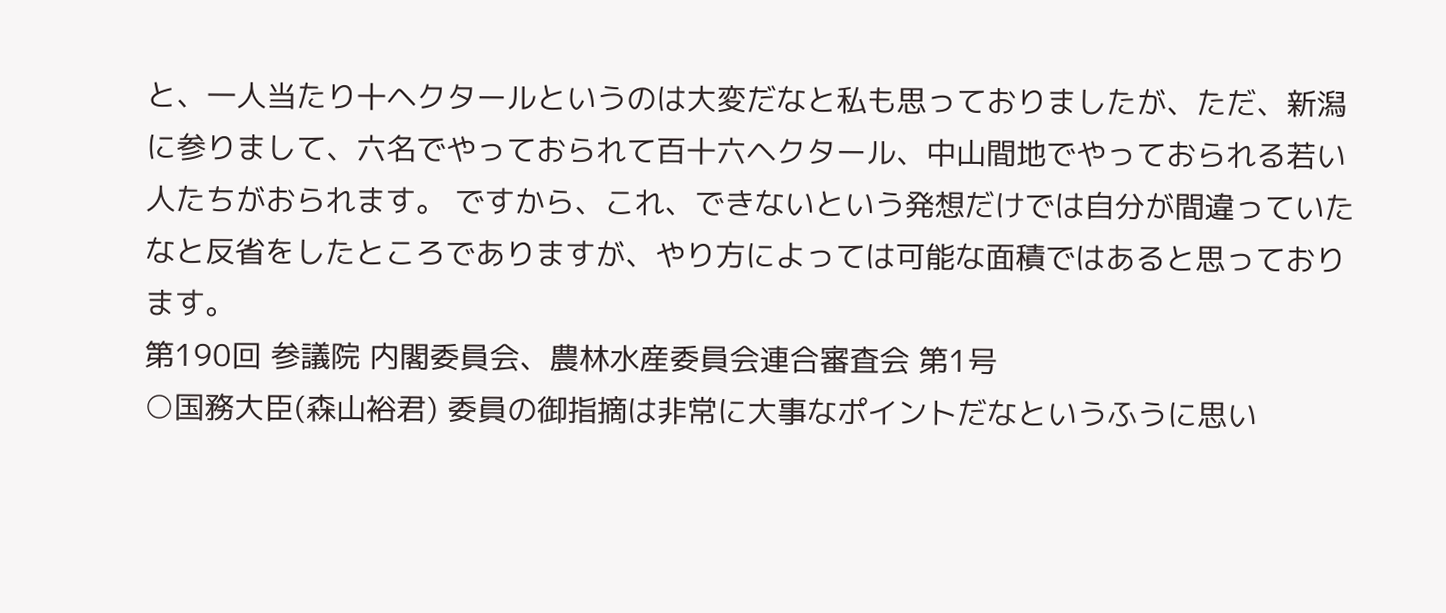と、一人当たり十ヘクタールというのは大変だなと私も思っておりましたが、ただ、新潟に参りまして、六名でやっておられて百十六ヘクタール、中山間地でやっておられる若い人たちがおられます。 ですから、これ、できないという発想だけでは自分が間違っていたなと反省をしたところでありますが、やり方によっては可能な面積ではあると思っております。
第190回 参議院 内閣委員会、農林水産委員会連合審査会 第1号
○国務大臣(森山裕君) 委員の御指摘は非常に大事なポイントだなというふうに思い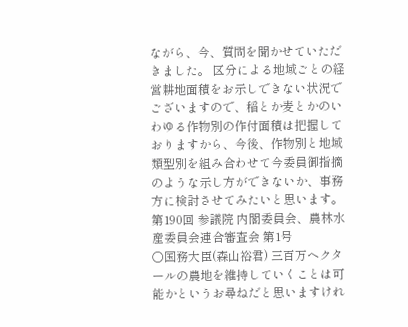ながら、今、質問を聞かせていただきました。 区分による地域ごとの経営耕地面積をお示しできない状況でございますので、稲とか麦とかのいわゆる作物別の作付面積は把握しておりますから、今後、作物別と地域類型別を組み合わせて今委員御指摘のような示し方ができないか、事務方に検討させてみたいと思います。
第190回 参議院 内閣委員会、農林水産委員会連合審査会 第1号
○国務大臣(森山裕君) 三百万ヘクタールの農地を維持していくことは可能かというお尋ねだと思いますけれ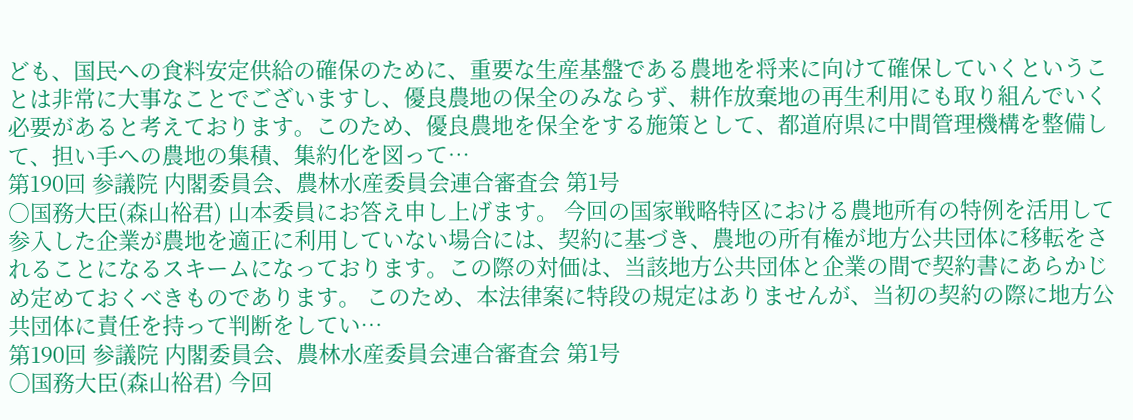ども、国民への食料安定供給の確保のために、重要な生産基盤である農地を将来に向けて確保していくということは非常に大事なことでございますし、優良農地の保全のみならず、耕作放棄地の再生利用にも取り組んでいく必要があると考えております。このため、優良農地を保全をする施策として、都道府県に中間管理機構を整備して、担い手への農地の集積、集約化を図って…
第190回 参議院 内閣委員会、農林水産委員会連合審査会 第1号
○国務大臣(森山裕君) 山本委員にお答え申し上げます。 今回の国家戦略特区における農地所有の特例を活用して参入した企業が農地を適正に利用していない場合には、契約に基づき、農地の所有権が地方公共団体に移転をされることになるスキームになっております。この際の対価は、当該地方公共団体と企業の間で契約書にあらかじめ定めておくべきものであります。 このため、本法律案に特段の規定はありませんが、当初の契約の際に地方公共団体に責任を持って判断をしてい…
第190回 参議院 内閣委員会、農林水産委員会連合審査会 第1号
○国務大臣(森山裕君) 今回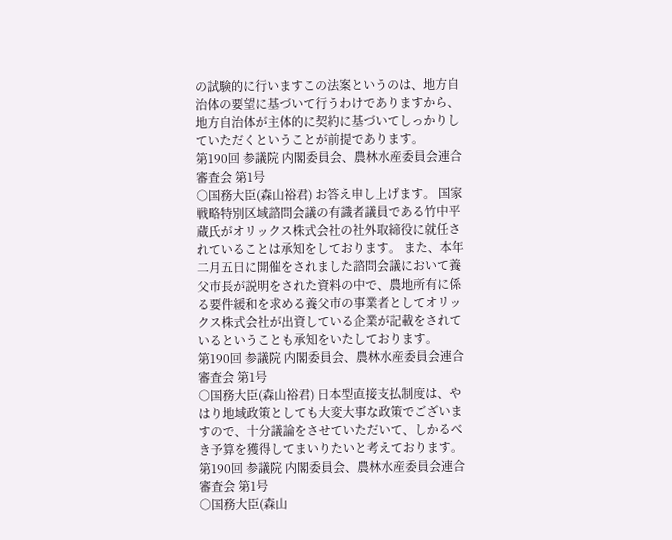の試験的に行いますこの法案というのは、地方自治体の要望に基づいて行うわけでありますから、地方自治体が主体的に契約に基づいてしっかりしていただくということが前提であります。
第190回 参議院 内閣委員会、農林水産委員会連合審査会 第1号
○国務大臣(森山裕君) お答え申し上げます。 国家戦略特別区域諮問会議の有識者議員である竹中平蔵氏がオリックス株式会社の社外取締役に就任されていることは承知をしております。 また、本年二月五日に開催をされました諮問会議において養父市長が説明をされた資料の中で、農地所有に係る要件緩和を求める養父市の事業者としてオリックス株式会社が出資している企業が記載をされているということも承知をいたしております。
第190回 参議院 内閣委員会、農林水産委員会連合審査会 第1号
○国務大臣(森山裕君) 日本型直接支払制度は、やはり地域政策としても大変大事な政策でございますので、十分議論をさせていただいて、しかるべき予算を獲得してまいりたいと考えております。
第190回 参議院 内閣委員会、農林水産委員会連合審査会 第1号
○国務大臣(森山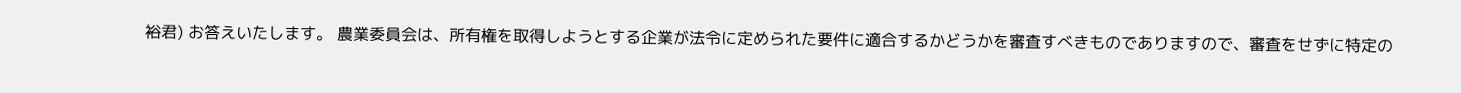裕君) お答えいたします。 農業委員会は、所有権を取得しようとする企業が法令に定められた要件に適合するかどうかを審査すべきものでありますので、審査をせずに特定の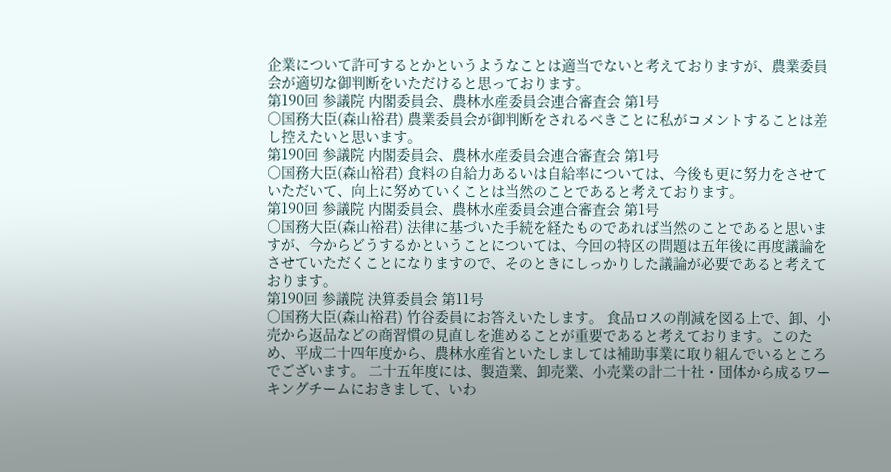企業について許可するとかというようなことは適当でないと考えておりますが、農業委員会が適切な御判断をいただけると思っております。
第190回 参議院 内閣委員会、農林水産委員会連合審査会 第1号
○国務大臣(森山裕君) 農業委員会が御判断をされるべきことに私がコメントすることは差し控えたいと思います。
第190回 参議院 内閣委員会、農林水産委員会連合審査会 第1号
○国務大臣(森山裕君) 食料の自給力あるいは自給率については、今後も更に努力をさせていただいて、向上に努めていくことは当然のことであると考えております。
第190回 参議院 内閣委員会、農林水産委員会連合審査会 第1号
○国務大臣(森山裕君) 法律に基づいた手続を経たものであれば当然のことであると思いますが、今からどうするかということについては、今回の特区の問題は五年後に再度議論をさせていただくことになりますので、そのときにしっかりした議論が必要であると考えております。
第190回 参議院 決算委員会 第11号
○国務大臣(森山裕君) 竹谷委員にお答えいたします。 食品ロスの削減を図る上で、卸、小売から返品などの商習慣の見直しを進めることが重要であると考えております。このため、平成二十四年度から、農林水産省といたしましては補助事業に取り組んでいるところでございます。 二十五年度には、製造業、卸売業、小売業の計二十社・団体から成るワーキングチームにおきまして、いわ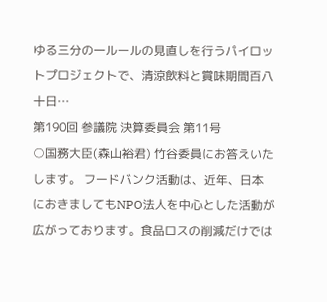ゆる三分の一ルールの見直しを行うパイロットプロジェクトで、清涼飲料と賞味期間百八十日…
第190回 参議院 決算委員会 第11号
○国務大臣(森山裕君) 竹谷委員にお答えいたします。 フードバンク活動は、近年、日本におきましてもNPO法人を中心とした活動が広がっております。食品ロスの削減だけでは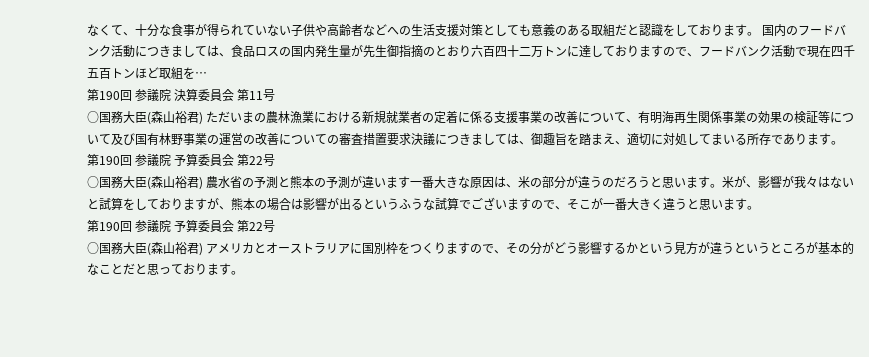なくて、十分な食事が得られていない子供や高齢者などへの生活支援対策としても意義のある取組だと認識をしております。 国内のフードバンク活動につきましては、食品ロスの国内発生量が先生御指摘のとおり六百四十二万トンに達しておりますので、フードバンク活動で現在四千五百トンほど取組を…
第190回 参議院 決算委員会 第11号
○国務大臣(森山裕君) ただいまの農林漁業における新規就業者の定着に係る支援事業の改善について、有明海再生関係事業の効果の検証等について及び国有林野事業の運営の改善についての審査措置要求決議につきましては、御趣旨を踏まえ、適切に対処してまいる所存であります。
第190回 参議院 予算委員会 第22号
○国務大臣(森山裕君) 農水省の予測と熊本の予測が違います一番大きな原因は、米の部分が違うのだろうと思います。米が、影響が我々はないと試算をしておりますが、熊本の場合は影響が出るというふうな試算でございますので、そこが一番大きく違うと思います。
第190回 参議院 予算委員会 第22号
○国務大臣(森山裕君) アメリカとオーストラリアに国別枠をつくりますので、その分がどう影響するかという見方が違うというところが基本的なことだと思っております。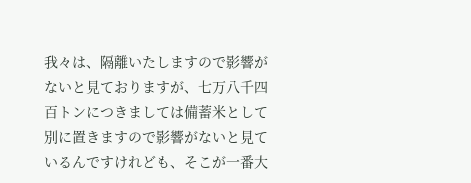我々は、隔離いたしますので影響がないと見ておりますが、七万八千四百トンにつきましては備蓄米として別に置きますので影響がないと見ているんですけれども、そこが一番大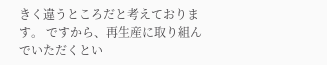きく違うところだと考えております。 ですから、再生産に取り組んでいただくとい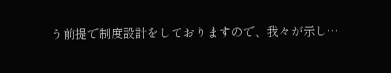う前提で制度設計をしておりますので、我々が示し…